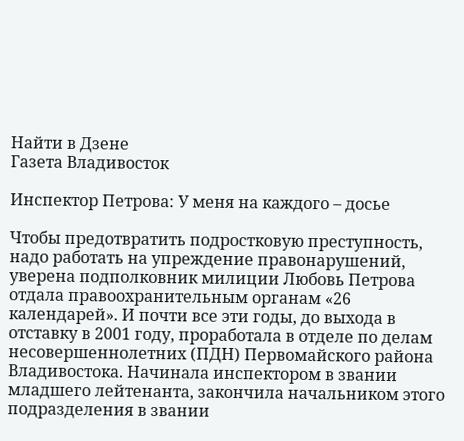Найти в Дзене
Газета Владивосток

Инспектор Петрова: У меня на каждого – досье

Чтобы предотвратить подростковую преступность, надо работать на упреждение правонарушений, уверена подполковник милиции Любовь Петрова отдала правоохранительным органам «26 календарей». И почти все эти годы, до выхода в отставку в 2001 году, проработала в отделе по делам несовершеннолетних (ПДН) Первомайского района Владивостока. Начинала инспектором в звании младшего лейтенанта, закончила начальником этого подразделения в звании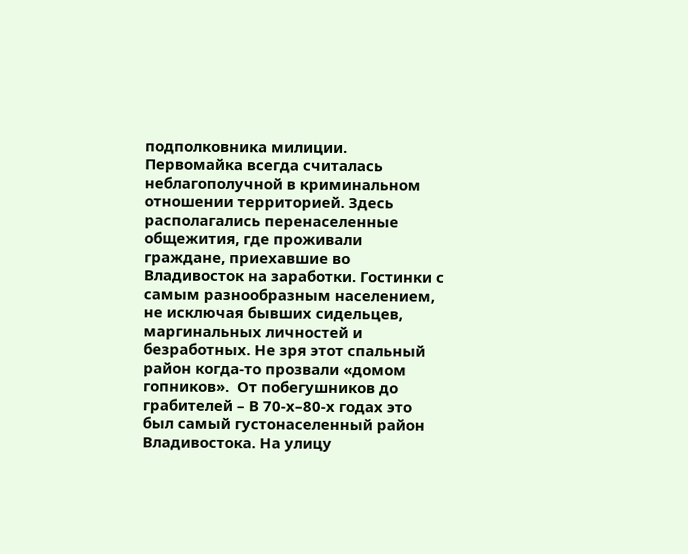подполковника милиции.  Первомайка всегда считалась неблагополучной в криминальном отношении территорией. Здесь располагались перенаселенные общежития, где проживали граждане, приехавшие во Владивосток на заработки. Гостинки с самым разнообразным населением, не исключая бывших сидельцев, маргинальных личностей и безработных. Не зря этот спальный район когда-то прозвали «домом гопников».  От побегушников до грабителей – В 70-х–80-х годах это был самый густонаселенный район Владивостока. На улицу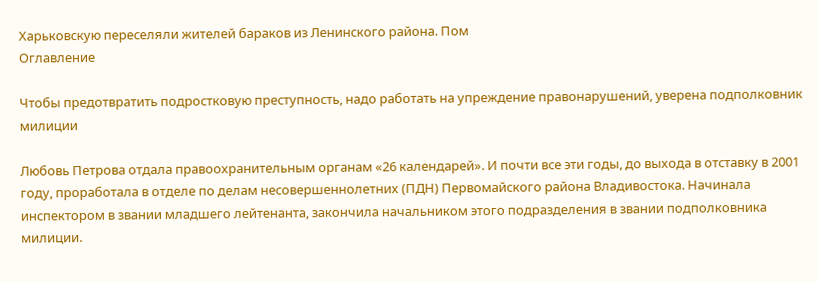Харьковскую переселяли жителей бараков из Ленинского района. Пом
Оглавление

Чтобы предотвратить подростковую преступность, надо работать на упреждение правонарушений, уверена подполковник милиции

Любовь Петрова отдала правоохранительным органам «26 календарей». И почти все эти годы, до выхода в отставку в 2001 году, проработала в отделе по делам несовершеннолетних (ПДН) Первомайского района Владивостока. Начинала инспектором в звании младшего лейтенанта, закончила начальником этого подразделения в звании подполковника милиции.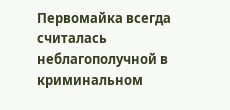Первомайка всегда считалась неблагополучной в криминальном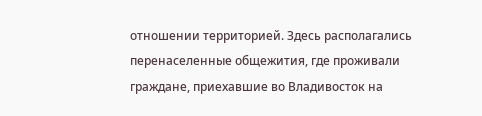отношении территорией. Здесь располагались перенаселенные общежития, где проживали граждане, приехавшие во Владивосток на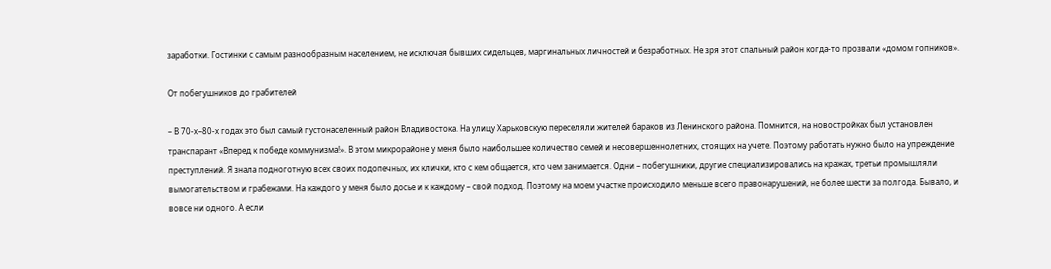заработки. Гостинки с самым разнообразным населением, не исключая бывших сидельцев, маргинальных личностей и безработных. Не зря этот спальный район когда-то прозвали «домом гопников».

От побегушников до грабителей

– В 70-х–80-х годах это был самый густонаселенный район Владивостока. На улицу Харьковскую переселяли жителей бараков из Ленинского района. Помнится, на новостройках был установлен транспарант «Вперед к победе коммунизма!». В этом микрорайоне у меня было наибольшее количество семей и несовершеннолетних, стоящих на учете. Поэтому работать нужно было на упреждение преступлений. Я знала подноготную всех своих подопечных, их клички, кто с кем общается, кто чем занимается. Одни – побегушники, другие специализировались на кражах, третьи промышляли вымогательством и грабежами. На каждого у меня было досье и к каждому – свой подход. Поэтому на моем участке происходило меньше всего правонарушений, не более шести за полгода. Бывало, и вовсе ни одного. А если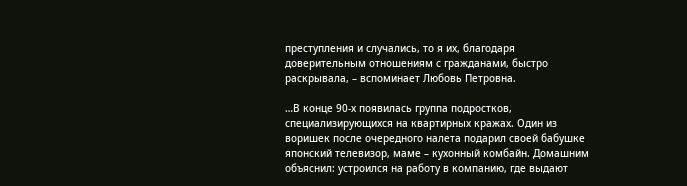преступления и случались, то я их, благодаря доверительным отношениям с гражданами, быстро раскрывала, – вспоминает Любовь Петровна.

…В конце 90-х появилась группа подростков, специализирующихся на квартирных кражах. Один из воришек после очередного налета подарил своей бабушке японский телевизор, маме – кухонный комбайн. Домашним объяснил: устроился на работу в компанию, где выдают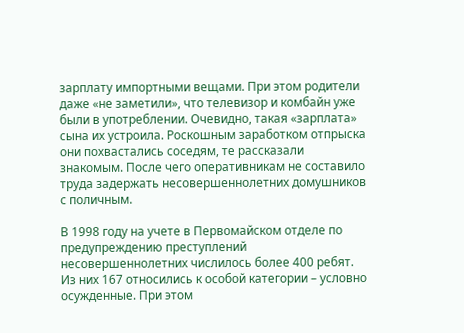зарплату импортными вещами. При этом родители даже «не заметили», что телевизор и комбайн уже были в употреблении. Очевидно, такая «зарплата» сына их устроила. Роскошным заработком отпрыска они похвастались соседям, те рассказали знакомым. После чего оперативникам не составило труда задержать несовершеннолетних домушников с поличным.

В 1998 году на учете в Первомайском отделе по предупреждению преступлений несовершеннолетних числилось более 400 ребят. Из них 167 относились к особой категории – условно осужденные. При этом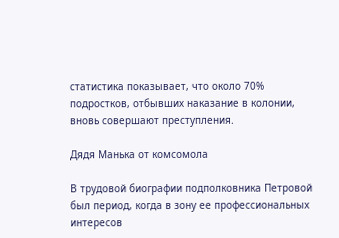статистика показывает, что около 70% подростков, отбывших наказание в колонии, вновь совершают преступления.

Дядя Манька от комсомола

В трудовой биографии подполковника Петровой был период, когда в зону ее профессиональных интересов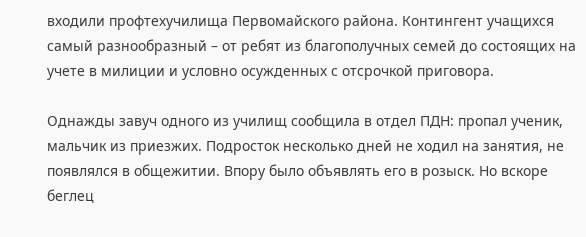входили профтехучилища Первомайского района. Контингент учащихся самый разнообразный – от ребят из благополучных семей до состоящих на учете в милиции и условно осужденных с отсрочкой приговора.

Однажды завуч одного из училищ сообщила в отдел ПДН: пропал ученик, мальчик из приезжих. Подросток несколько дней не ходил на занятия, не появлялся в общежитии. Впору было объявлять его в розыск. Но вскоре беглец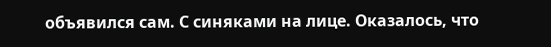объявился сам. С синяками на лице. Оказалось, что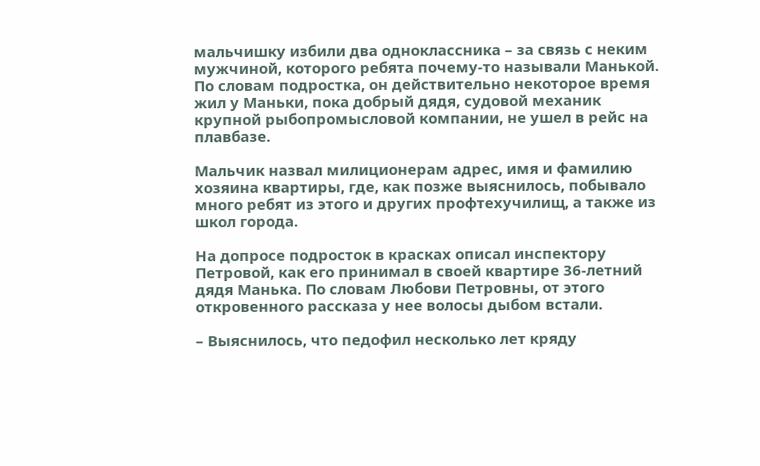мальчишку избили два одноклассника – за связь с неким мужчиной, которого ребята почему-то называли Манькой. По словам подростка, он действительно некоторое время жил у Маньки, пока добрый дядя, судовой механик крупной рыбопромысловой компании, не ушел в рейс на плавбазе.

Мальчик назвал милиционерам адрес, имя и фамилию хозяина квартиры, где, как позже выяснилось, побывало много ребят из этого и других профтехучилищ, а также из школ города.

На допросе подросток в красках описал инспектору Петровой, как его принимал в своей квартире 36-летний дядя Манька. По словам Любови Петровны, от этого откровенного рассказа у нее волосы дыбом встали.

– Выяснилось, что педофил несколько лет кряду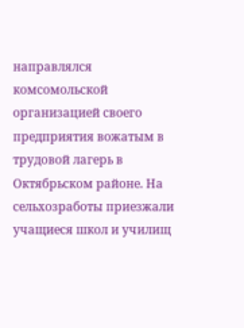направлялся комсомольской организацией своего предприятия вожатым в трудовой лагерь в Октябрьском районе. На сельхозработы приезжали учащиеся школ и училищ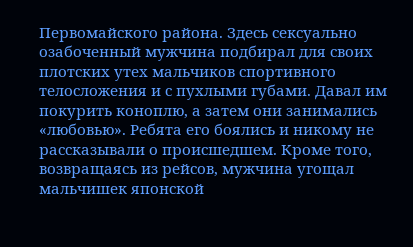Первомайского района. Здесь сексуально озабоченный мужчина подбирал для своих плотских утех мальчиков спортивного телосложения и с пухлыми губами. Давал им покурить коноплю, а затем они занимались «любовью». Ребята его боялись и никому не рассказывали о происшедшем. Кроме того, возвращаясь из рейсов, мужчина угощал мальчишек японской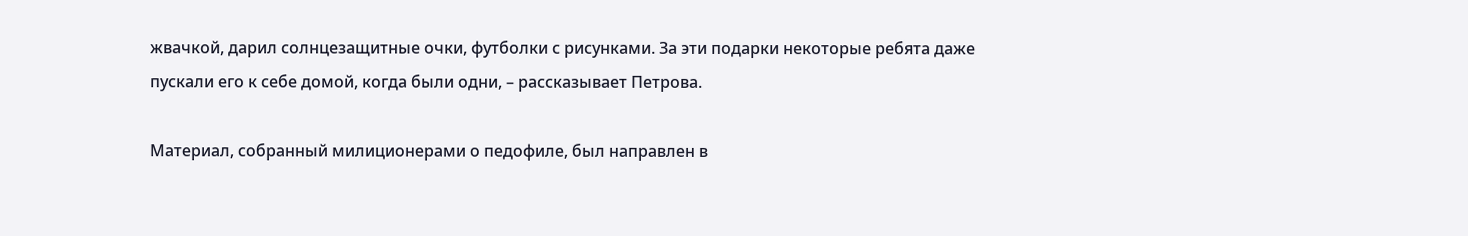жвачкой, дарил солнцезащитные очки, футболки с рисунками. За эти подарки некоторые ребята даже пускали его к себе домой, когда были одни, – рассказывает Петрова.

Материал, собранный милиционерами о педофиле, был направлен в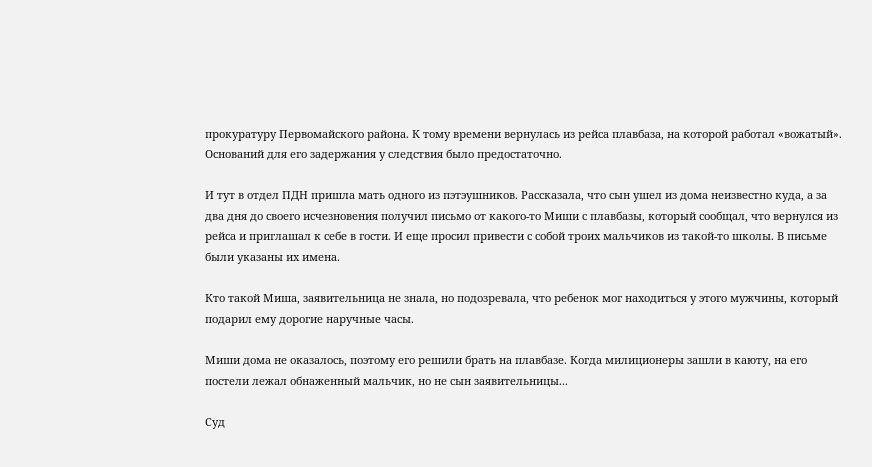прокуратуру Первомайского района. К тому времени вернулась из рейса плавбаза, на которой работал «вожатый». Оснований для его задержания у следствия было предостаточно.

И тут в отдел ПДН пришла мать одного из пэтэушников. Рассказала, что сын ушел из дома неизвестно куда, а за два дня до своего исчезновения получил письмо от какого-то Миши с плавбазы, который сообщал, что вернулся из рейса и приглашал к себе в гости. И еще просил привести с собой троих мальчиков из такой-то школы. В письме были указаны их имена.

Кто такой Миша, заявительница не знала, но подозревала, что ребенок мог находиться у этого мужчины, который подарил ему дорогие наручные часы.

Миши дома не оказалось, поэтому его решили брать на плавбазе. Когда милиционеры зашли в каюту, на его постели лежал обнаженный мальчик, но не сын заявительницы...

Суд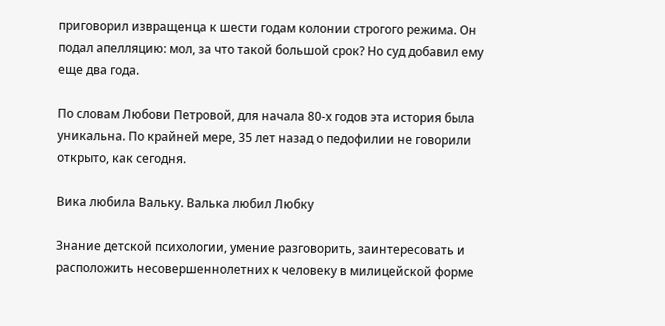приговорил извращенца к шести годам колонии строгого режима. Он подал апелляцию: мол, за что такой большой срок? Но суд добавил ему еще два года.

По словам Любови Петровой, для начала 80-х годов эта история была уникальна. По крайней мере, 35 лет назад о педофилии не говорили открыто, как сегодня.

Вика любила Вальку. Валька любил Любку

Знание детской психологии, умение разговорить, заинтересовать и расположить несовершеннолетних к человеку в милицейской форме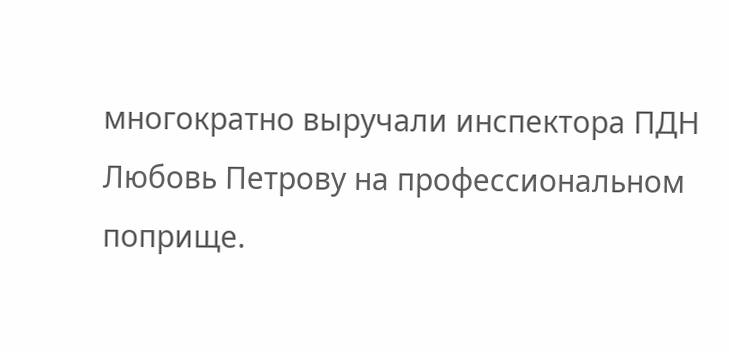многократно выручали инспектора ПДН Любовь Петрову на профессиональном поприще.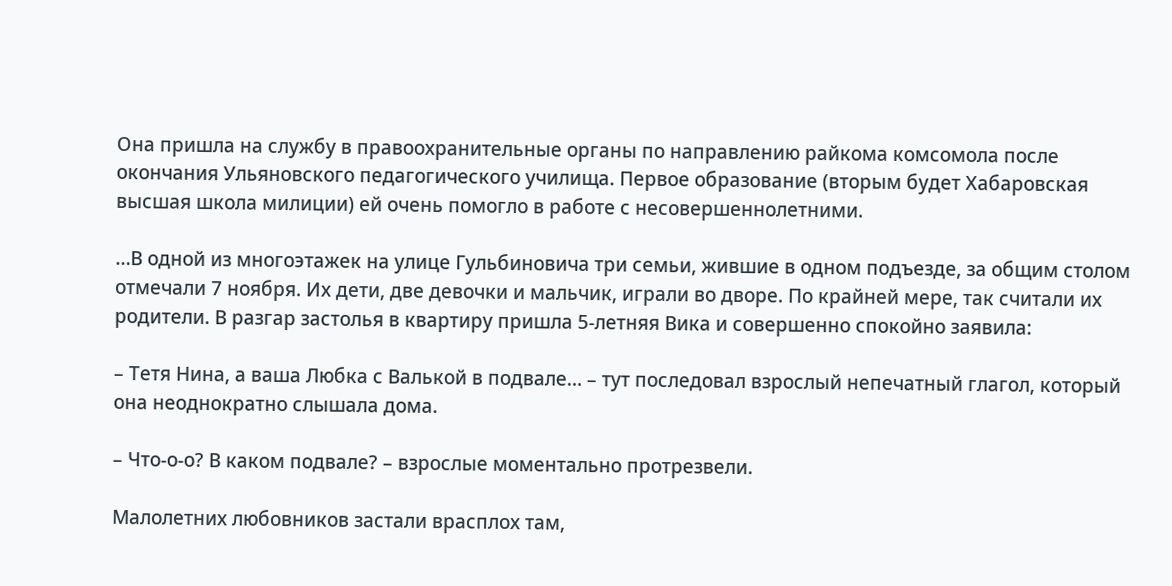Она пришла на службу в правоохранительные органы по направлению райкома комсомола после окончания Ульяновского педагогического училища. Первое образование (вторым будет Хабаровская высшая школа милиции) ей очень помогло в работе с несовершеннолетними.

…В одной из многоэтажек на улице Гульбиновича три семьи, жившие в одном подъезде, за общим столом отмечали 7 ноября. Их дети, две девочки и мальчик, играли во дворе. По крайней мере, так считали их родители. В разгар застолья в квартиру пришла 5-летняя Вика и совершенно спокойно заявила:

– Тетя Нина, а ваша Любка с Валькой в подвале… – тут последовал взрослый непечатный глагол, который она неоднократно слышала дома.

– Что-о-о? В каком подвале? – взрослые моментально протрезвели.

Малолетних любовников застали врасплох там,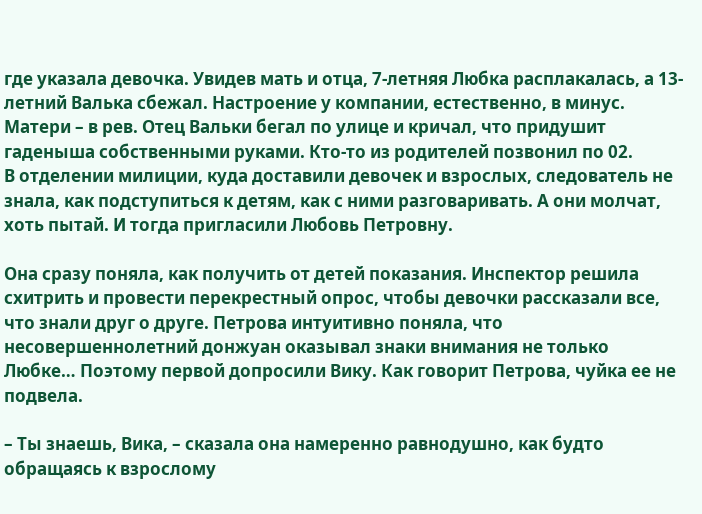где указала девочка. Увидев мать и отца, 7-летняя Любка расплакалась, а 13-летний Валька сбежал. Настроение у компании, естественно, в минус. Матери – в рев. Отец Вальки бегал по улице и кричал, что придушит гаденыша собственными руками. Кто-то из родителей позвонил по 02.
В отделении милиции, куда доставили девочек и взрослых, следователь не знала, как подступиться к детям, как с ними разговаривать. А они молчат, хоть пытай. И тогда пригласили Любовь Петровну.

Она сразу поняла, как получить от детей показания. Инспектор решила схитрить и провести перекрестный опрос, чтобы девочки рассказали все, что знали друг о друге. Петрова интуитивно поняла, что несовершеннолетний донжуан оказывал знаки внимания не только Любке… Поэтому первой допросили Вику. Как говорит Петрова, чуйка ее не подвела.

– Ты знаешь, Вика, – сказала она намеренно равнодушно, как будто обращаясь к взрослому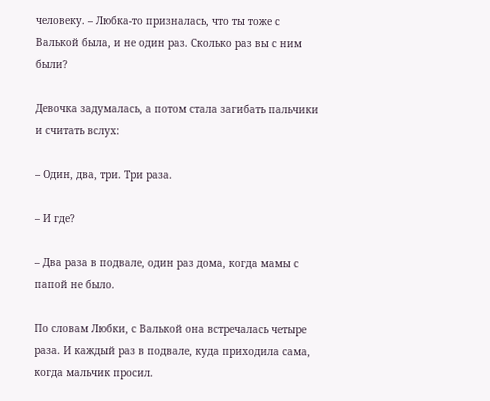человеку. – Любка-то призналась, что ты тоже с Валькой была, и не один раз. Сколько раз вы с ним были?

Девочка задумалась, а потом стала загибать пальчики и считать вслух:

– Один, два, три. Три раза.

– И где?

– Два раза в подвале, один раз дома, когда мамы с папой не было.

По словам Любки, с Валькой она встречалась четыре раза. И каждый раз в подвале, куда приходила сама, когда мальчик просил.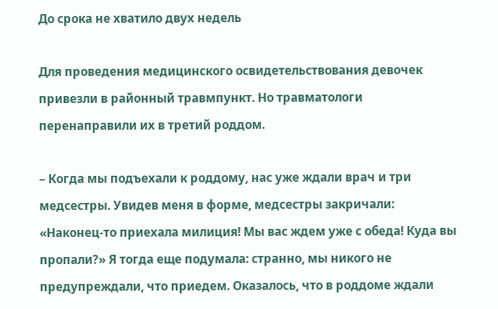До срока не хватило двух недель

Для проведения медицинского освидетельствования девочек привезли в районный травмпункт. Но травматологи перенаправили их в третий роддом.

– Когда мы подъехали к роддому, нас уже ждали врач и три медсестры. Увидев меня в форме, медсестры закричали: «Наконец-то приехала милиция! Мы вас ждем уже с обеда! Куда вы пропали?» Я тогда еще подумала: странно, мы никого не предупреждали, что приедем. Оказалось, что в роддоме ждали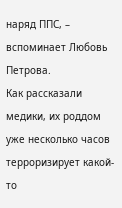наряд ППС, – вспоминает Любовь Петрова.
Как рассказали медики, их роддом уже несколько часов терроризирует какой-то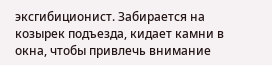эксгибиционист. Забирается на козырек подъезда, кидает камни в окна, чтобы привлечь внимание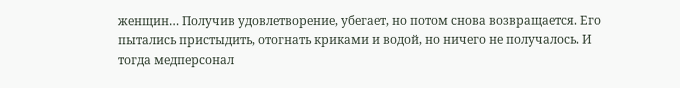женщин… Получив удовлетворение, убегает, но потом снова возвращается. Его пытались пристыдить, отогнать криками и водой, но ничего не получалось. И тогда медперсонал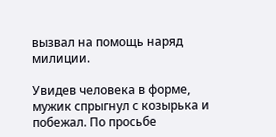вызвал на помощь наряд милиции.

Увидев человека в форме, мужик спрыгнул с козырька и побежал. По просьбе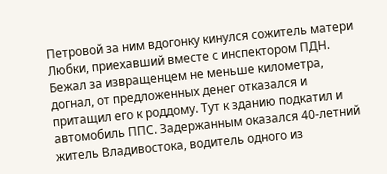Петровой за ним вдогонку кинулся сожитель матери Любки, приехавший вместе с инспектором ПДН. Бежал за извращенцем не меньше километра, догнал, от предложенных денег отказался и притащил его к роддому. Тут к зданию подкатил и автомобиль ППС. Задержанным оказался 40-летний житель Владивостока, водитель одного из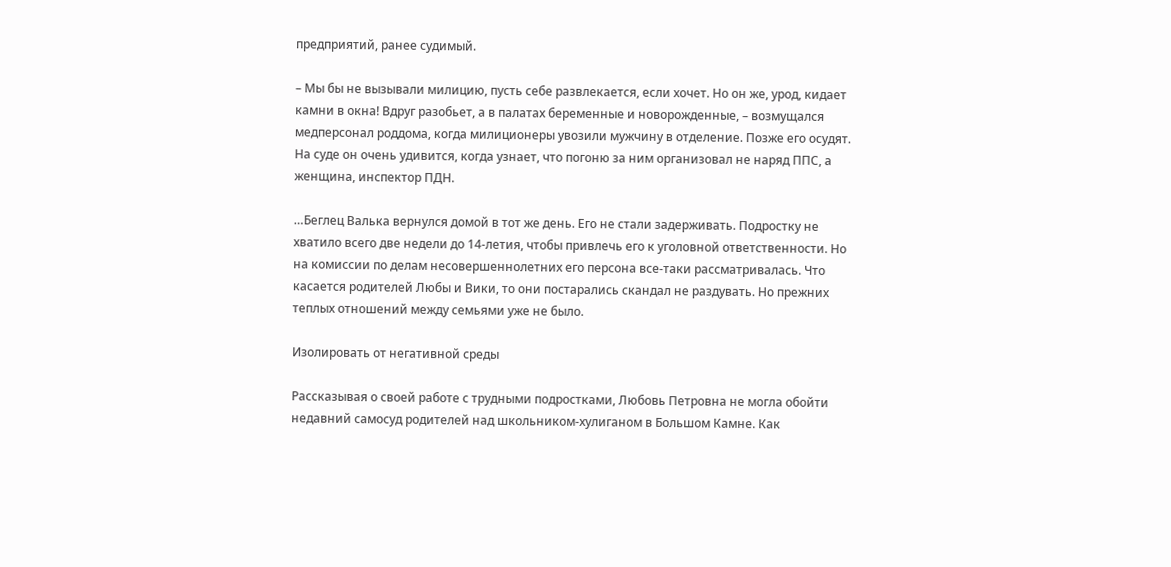предприятий, ранее судимый.

– Мы бы не вызывали милицию, пусть себе развлекается, если хочет. Но он же, урод, кидает камни в окна! Вдруг разобьет, а в палатах беременные и новорожденные, – возмущался медперсонал роддома, когда милиционеры увозили мужчину в отделение. Позже его осудят. На суде он очень удивится, когда узнает, что погоню за ним организовал не наряд ППС, а женщина, инспектор ПДН.

…Беглец Валька вернулся домой в тот же день. Его не стали задерживать. Подростку не хватило всего две недели до 14-летия, чтобы привлечь его к уголовной ответственности. Но на комиссии по делам несовершеннолетних его персона все-таки рассматривалась. Что касается родителей Любы и Вики, то они постарались скандал не раздувать. Но прежних теплых отношений между семьями уже не было.

Изолировать от негативной среды

Рассказывая о своей работе с трудными подростками, Любовь Петровна не могла обойти недавний самосуд родителей над школьником-хулиганом в Большом Камне. Как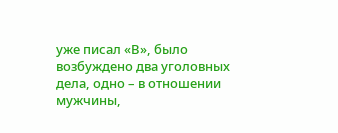уже писал «В», было возбуждено два уголовных дела, одно – в отношении мужчины,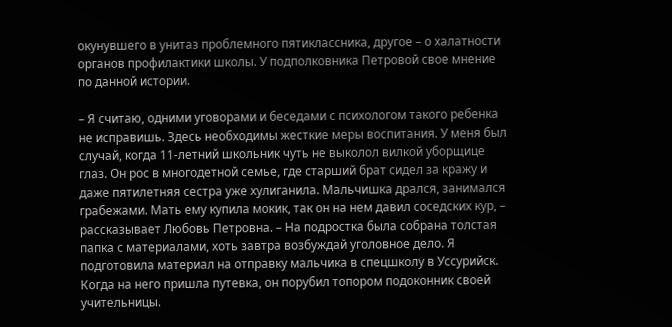окунувшего в унитаз проблемного пятиклассника, другое – о халатности органов профилактики школы. У подполковника Петровой свое мнение по данной истории.

– Я считаю, одними уговорами и беседами с психологом такого ребенка не исправишь. Здесь необходимы жесткие меры воспитания. У меня был случай, когда 11-летний школьник чуть не выколол вилкой уборщице глаз. Он рос в многодетной семье, где старший брат сидел за кражу и даже пятилетняя сестра уже хулиганила. Мальчишка дрался, занимался грабежами. Мать ему купила мокик, так он на нем давил соседских кур, – рассказывает Любовь Петровна. – На подростка была собрана толстая папка с материалами, хоть завтра возбуждай уголовное дело. Я подготовила материал на отправку мальчика в спецшколу в Уссурийск. Когда на него пришла путевка, он порубил топором подоконник своей учительницы.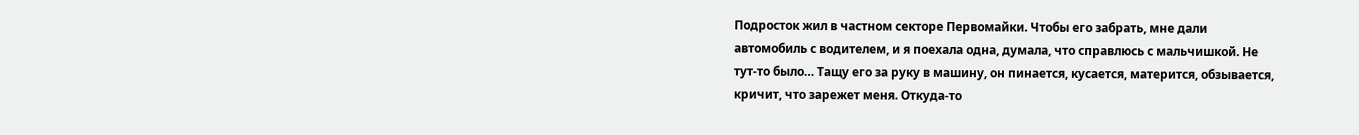Подросток жил в частном секторе Первомайки. Чтобы его забрать, мне дали автомобиль с водителем, и я поехала одна, думала, что справлюсь с мальчишкой. Не тут-то было… Тащу его за руку в машину, он пинается, кусается, матерится, обзывается, кричит, что зарежет меня. Откуда-то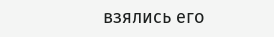взялись его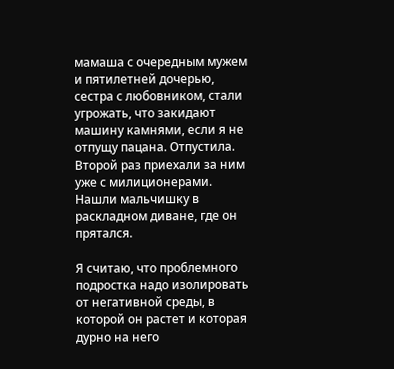мамаша с очередным мужем и пятилетней дочерью, сестра с любовником, стали угрожать, что закидают машину камнями, если я не отпущу пацана. Отпустила. Второй раз приехали за ним уже с милиционерами. Нашли мальчишку в раскладном диване, где он прятался.

Я считаю, что проблемного подростка надо изолировать от негативной среды, в которой он растет и которая дурно на него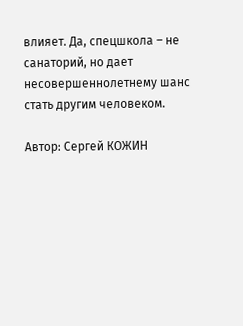влияет. Да, спецшкола – не санаторий, но дает несовершеннолетнему шанс стать другим человеком.

Автор: Сергей КОЖИН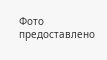Фото предоставлено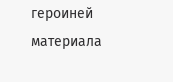героиней материала